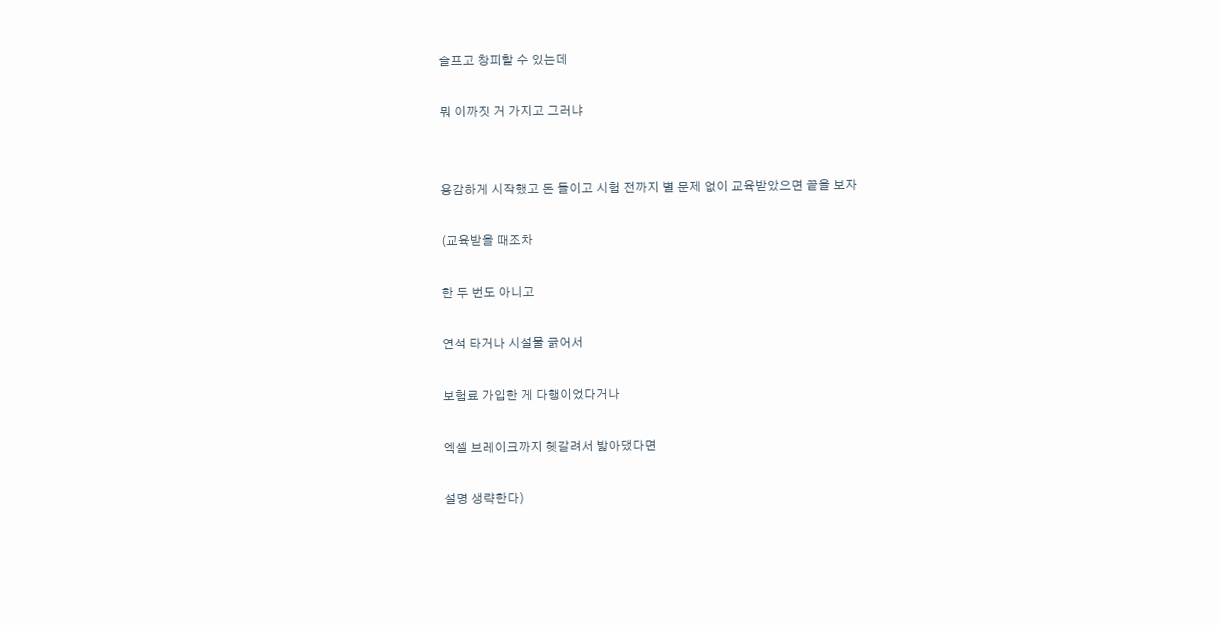슬프고 창피할 수 있는데

뭐 이까짓 거 가지고 그러냐


용감하게 시작했고 돈 들이고 시험 전까지 별 문제 없이 교육받았으면 끝을 보자

(교육받을 때조차

한 두 번도 아니고

연석 타거나 시설물 긁어서

보험료 가입한 게 다행이었다거나

엑셀 브레이크까지 헷갈려서 밟아댔다면

설명 생략한다)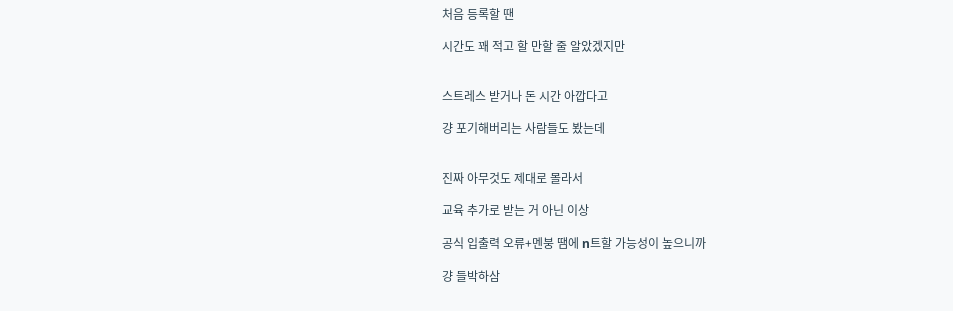처음 등록할 땐

시간도 꽤 적고 할 만할 줄 알았겠지만


스트레스 받거나 돈 시간 아깝다고

걍 포기해버리는 사람들도 봤는데


진짜 아무것도 제대로 몰라서

교육 추가로 받는 거 아닌 이상

공식 입출력 오류+멘붕 땜에 n트할 가능성이 높으니까

걍 들박하삼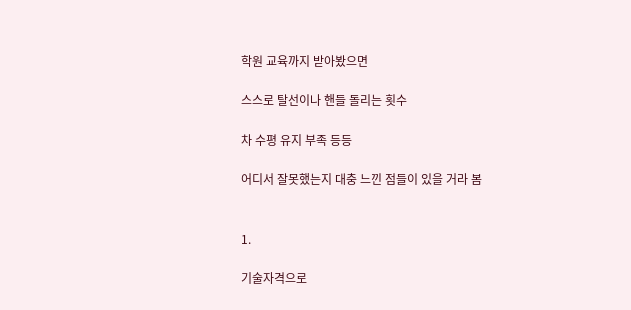학원 교육까지 받아봤으면

스스로 탈선이나 핸들 돌리는 횟수

차 수평 유지 부족 등등

어디서 잘못했는지 대충 느낀 점들이 있을 거라 봄


1.

기술자격으로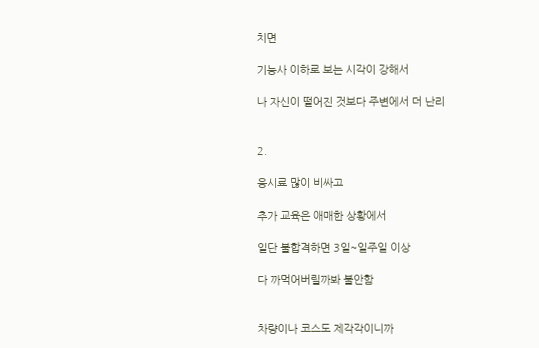치면

기능사 이하로 보는 시각이 강해서

나 자신이 떨어진 것보다 주변에서 더 난리


2.

응시료 많이 비싸고

추가 교육은 애매한 상황에서

일단 불합격하면 3일~일주일 이상

다 까먹어버릴까봐 불안함


차량이나 코스도 제각각이니까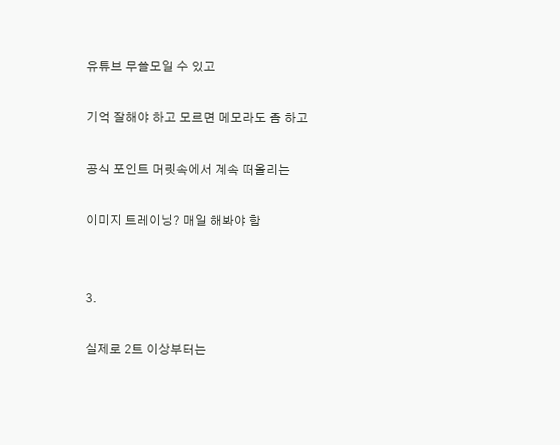유튜브 무쓸모일 수 있고

기억 잘해야 하고 모르면 메모라도 좀 하고

공식 포인트 머릿속에서 계속 떠올리는

이미지 트레이닝? 매일 해봐야 함


3.

실제로 2트 이상부터는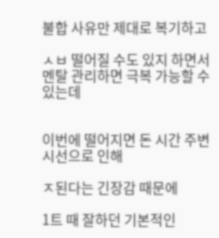불합 사유만 제대로 복기하고

ㅅㅂ 떨어질 수도 있지 하면서 멘탈 관리하면 극복 가능할 수 있는데


이번에 떨어지면 돈 시간 주변 시선으로 인해

ㅈ된다는 긴장감 때문에

1트 때 잘하던 기본적인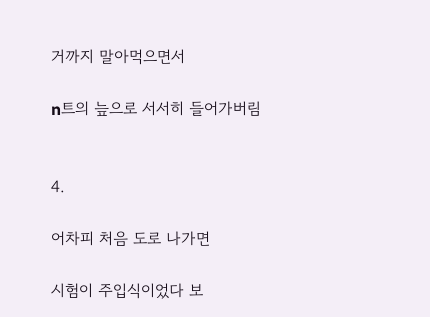거까지 말아먹으면서

n트의 늪으로 서서히 들어가버림


4.

어차피 처음 도로 나가면

시험이 주입식이었다 보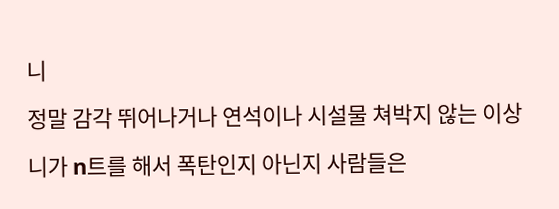니

정말 감각 뛰어나거나 연석이나 시설물 쳐박지 않는 이상

니가 n트를 해서 폭탄인지 아닌지 사람들은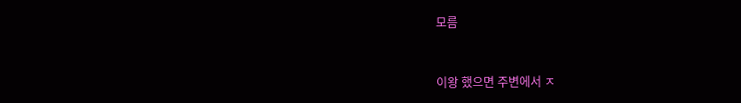모름


이왕 했으면 주변에서 ㅈ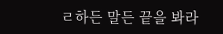ㄹ하든 말든 끝을 봐라